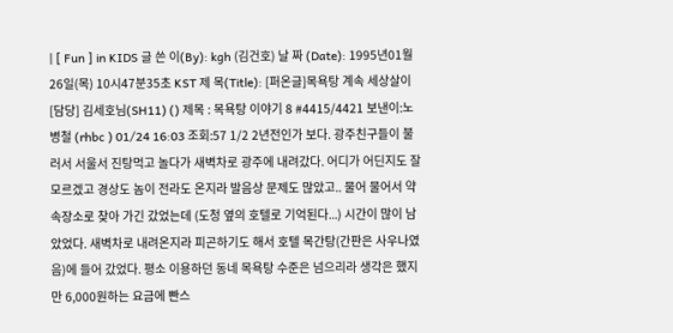| [ Fun ] in KIDS 글 쓴 이(By): kgh (김건호) 날 짜 (Date): 1995년01월26일(목) 10시47분35초 KST 제 목(Title): [퍼온글]목욕탕 계속 세상살이 [담당] 김세호님(SH11) () 제목 : 목욕탕 이야기 8 #4415/4421 보낸이:노병철 (rhbc ) 01/24 16:03 조회:57 1/2 2년전인가 보다. 광주친구들이 불러서 서울서 진탕먹고 놀다가 새벽차로 광주에 내려갔다. 어디가 어딘지도 잘 모르겠고 경상도 놈이 전라도 온지라 발음상 문제도 많았고.. 물어 물어서 약속장소로 찾아 가긴 갔었는데 (도청 옆의 호텔로 기억된다...) 시간이 많이 남았었다. 새벽차로 내려온지라 피곤하기도 해서 호텔 목간탕(간판은 사우나였음)에 들어 갔었다. 평소 이용하던 동네 목욕탕 수준은 넘으리라 생각은 했지만 6,000원하는 요금에 빤스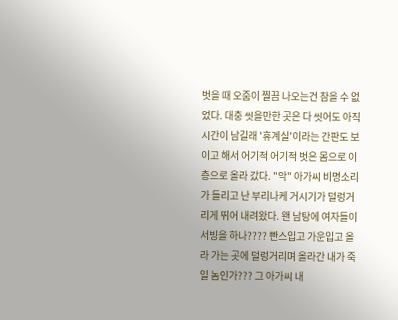벗을 때 오줌이 찔끔 나오는건 참을 수 없었다. 대충 씻을만한 곳은 다 씻어도 아직 시간이 남길래 '휴계실'이라는 간판도 보이고 해서 어기적 어기적 벗은 몸으로 이층으로 올라 갔다. "악" 아가씨 비명소리가 들리고 난 부리나케 거시기가 덜렁거리게 뛰어 내려왔다. 왠 남탕에 여자들이 서빙을 하나???? 빤스입고 가운입고 올라 가는 곳에 덜렁거리며 올라간 내가 죽일 놈인가??? 그 아가씨 내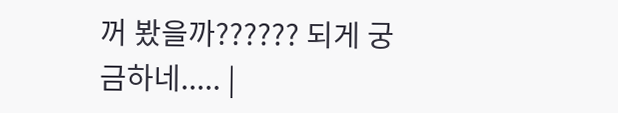꺼 봤을까?????? 되게 궁금하네..... |